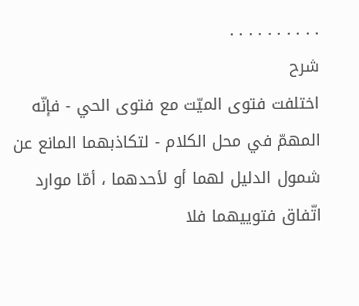. . . . . . . . . .
شرح
اختلفت فتوى الميّت مع فتوى الحي - فإنّه المهمّ في محل الكلام - لتكاذبهما المانع عن شمول الدليل لهما أو لأحدهما ، أمّا موارد اتّفاق فتوييهما فلا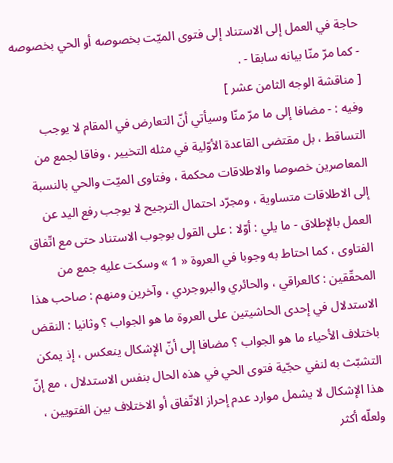حاجة في العمل إلى الاستناد إلى فتوى الميّت بخصوصه أو الحي بخصوصه - كما مرّ منّا بيانه سابقا - .
[ مناقشة الوجه الثامن عشر ]
وفيه : - مضافا إلى ما مرّ منّا وسيأتي أنّ التعارض في المقام لا يوجب التساقط ، بل مقتضى القاعدة الأوّلية في مثله التخيير ، وفاقا لجمع من المعاصرين خصوصا والاطلاقات محكمة ، وفتاوى الميّت والحي بالنسبة إلى الاطلاقات متساوية ، ومجرّد احتمال الترجيح لا يوجب رفع اليد عن العمل بالإطلاق - ما يلي : أوّلا : على القول بوجوب الاستناد حتى مع اتّفاق الفتاوى ، كما احتاط به وجوبا في العروة « 1 » وسكت عليه جمع من المحقّقين : كالعراقي ، والحائري والبروجردي ، وآخرين ومنهم : صاحب هذا الاستدلال في إحدى الحاشيتين على العروة ما هو الجواب ؟ وثانيا : النقض باختلاف الأحياء ما هو الجواب ؟ مضافا إلى أنّ الإشكال ينعكس ، إذ يمكن التشبّث به لنفي حجّية فتوى الحي في هذه الحال بنفس الاستدلال ، مع إنّ هذا الإشكال لا يشمل موارد عدم إحراز الاتّفاق أو الاختلاف بين الفتويين ، ولعلّه أكثر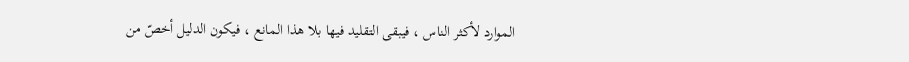الموارد لأكثر الناس ، فيبقى التقليد فيها بلا هذا المانع ، فيكون الدليل أخصّ من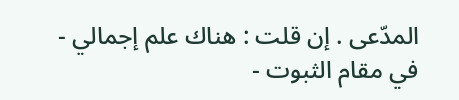المدّعى . إن قلت : هناك علم إجمالي - في مقام الثبوت -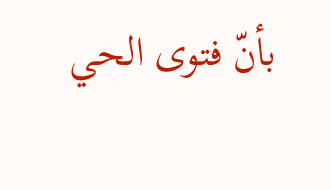بأنّ فتوى الحي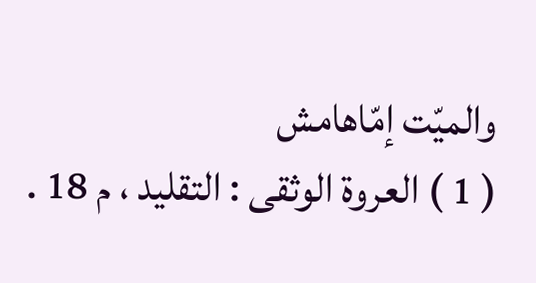والميّت إمّاهامش
( 1 ) العروة الوثقى : التقليد ، م 18 .